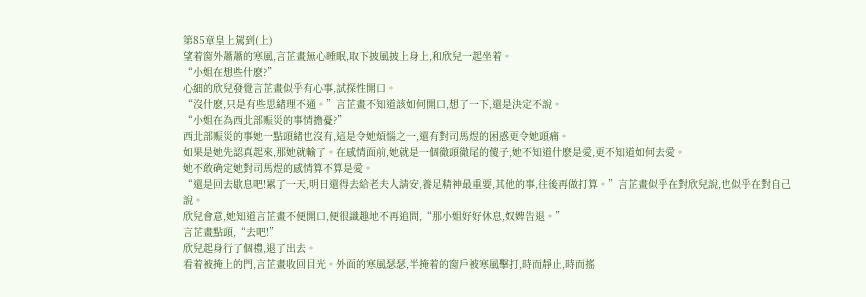第85章皇上駕到(上)
望着窗外蕭蕭的寒風,言芷畫無心睡眠,取下披風披上身上,和欣兒一起坐着。
“小姐在想些什麽?”
心細的欣兒發覺言芷畫似乎有心事,試探性開口。
“沒什麽,只是有些思緒理不通。”言芷畫不知道該如何開口,想了一下,還是決定不說。
“小姐在為西北部赈災的事情擔憂?”
西北部赈災的事她一點頭緒也沒有,這是令她煩惱之一,還有對司馬煜的困惑更令她頭痛。
如果是她先認真起來,那她就輸了。在感情面前,她就是一個徹頭徹尾的傻子,她不知道什麽是愛,更不知道如何去愛。
她不敢确定她對司馬煜的感情算不算是愛。
“還是回去歇息吧!累了一天,明日還得去給老夫人請安,養足精神最重要,其他的事,往後再做打算。”言芷畫似乎在對欣兒說,也似乎在對自己說。
欣兒會意,她知道言芷畫不便開口,便很識趣地不再追問,“那小姐好好休息,奴婢告退。”
言芷畫點頭,“去吧!”
欣兒起身行了個禮,退了出去。
看着被掩上的門,言芷畫收回目光。外面的寒風瑟瑟,半掩着的窗戶被寒風擊打,時而靜止,時而搖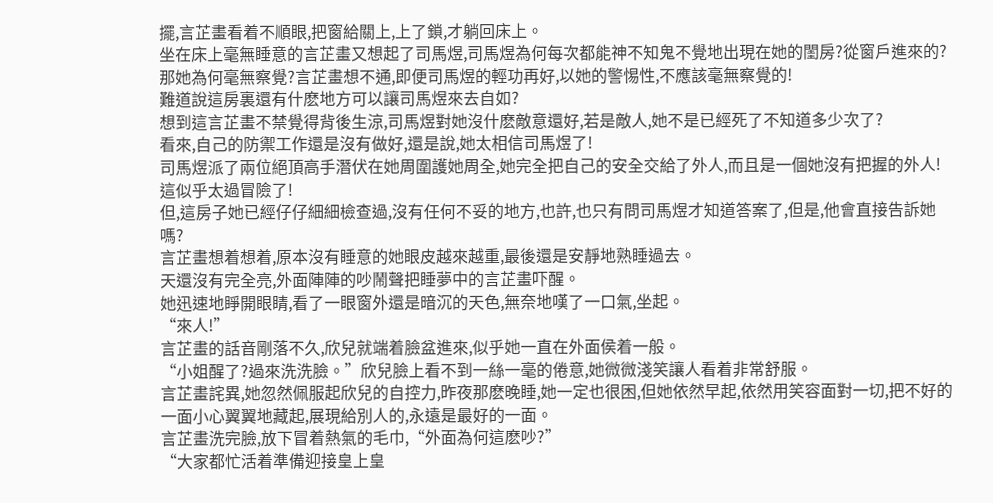擺,言芷畫看着不順眼,把窗給關上,上了鎖,才躺回床上。
坐在床上毫無睡意的言芷畫又想起了司馬煜,司馬煜為何每次都能神不知鬼不覺地出現在她的閨房?從窗戶進來的?那她為何毫無察覺?言芷畫想不通,即便司馬煜的輕功再好,以她的警惕性,不應該毫無察覺的!
難道說這房裏還有什麽地方可以讓司馬煜來去自如?
想到這言芷畫不禁覺得背後生涼,司馬煜對她沒什麽敵意還好,若是敵人,她不是已經死了不知道多少次了?
看來,自己的防禦工作還是沒有做好,還是說,她太相信司馬煜了!
司馬煜派了兩位絕頂高手潛伏在她周圍護她周全,她完全把自己的安全交給了外人,而且是一個她沒有把握的外人!
這似乎太過冒險了!
但,這房子她已經仔仔細細檢查過,沒有任何不妥的地方,也許,也只有問司馬煜才知道答案了,但是,他會直接告訴她嗎?
言芷畫想着想着,原本沒有睡意的她眼皮越來越重,最後還是安靜地熟睡過去。
天還沒有完全亮,外面陣陣的吵鬧聲把睡夢中的言芷畫吓醒。
她迅速地睜開眼睛,看了一眼窗外還是暗沉的天色,無奈地嘆了一口氣,坐起。
“來人!”
言芷畫的話音剛落不久,欣兒就端着臉盆進來,似乎她一直在外面侯着一般。
“小姐醒了?過來洗洗臉。”欣兒臉上看不到一絲一毫的倦意,她微微淺笑讓人看着非常舒服。
言芷畫詫異,她忽然佩服起欣兒的自控力,昨夜那麽晚睡,她一定也很困,但她依然早起,依然用笑容面對一切,把不好的一面小心翼翼地藏起,展現給別人的,永遠是最好的一面。
言芷畫洗完臉,放下冒着熱氣的毛巾,“外面為何這麽吵?”
“大家都忙活着準備迎接皇上皇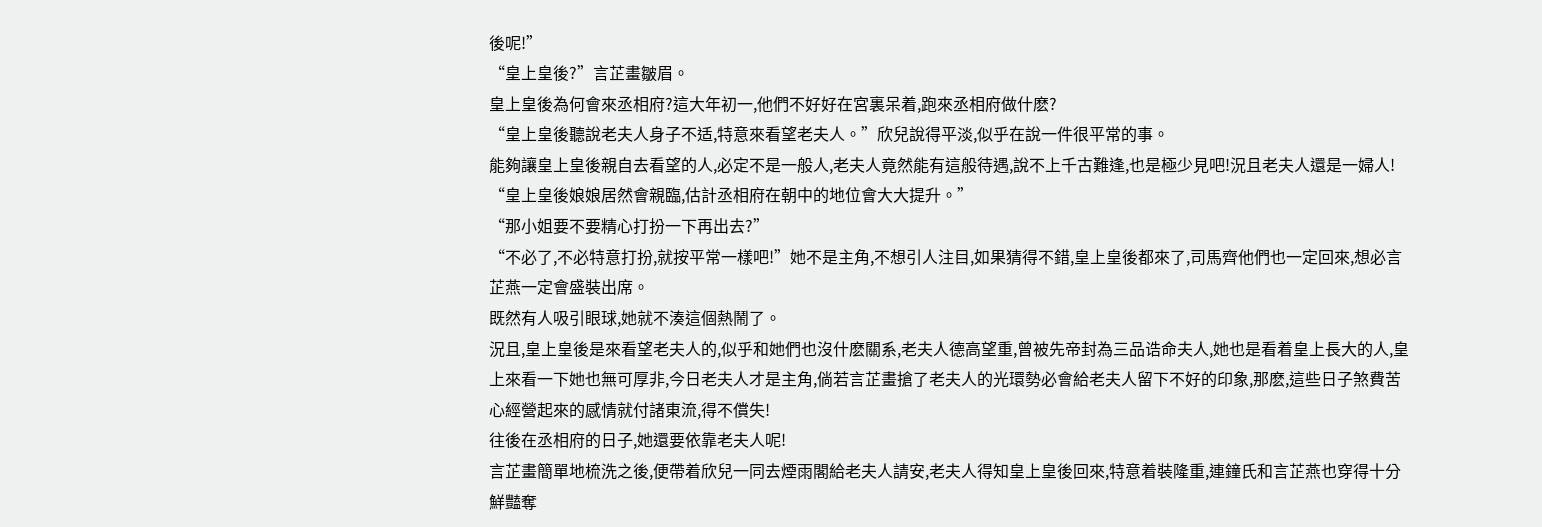後呢!”
“皇上皇後?”言芷畫皺眉。
皇上皇後為何會來丞相府?這大年初一,他們不好好在宮裏呆着,跑來丞相府做什麽?
“皇上皇後聽說老夫人身子不适,特意來看望老夫人。”欣兒說得平淡,似乎在說一件很平常的事。
能夠讓皇上皇後親自去看望的人,必定不是一般人,老夫人竟然能有這般待遇,說不上千古難逢,也是極少見吧!況且老夫人還是一婦人!
“皇上皇後娘娘居然會親臨,估計丞相府在朝中的地位會大大提升。”
“那小姐要不要精心打扮一下再出去?”
“不必了,不必特意打扮,就按平常一樣吧!”她不是主角,不想引人注目,如果猜得不錯,皇上皇後都來了,司馬齊他們也一定回來,想必言芷燕一定會盛裝出席。
既然有人吸引眼球,她就不湊這個熱鬧了。
況且,皇上皇後是來看望老夫人的,似乎和她們也沒什麽關系,老夫人德高望重,曾被先帝封為三品诰命夫人,她也是看着皇上長大的人,皇上來看一下她也無可厚非,今日老夫人才是主角,倘若言芷畫搶了老夫人的光環勢必會給老夫人留下不好的印象,那麽,這些日子煞費苦心經營起來的感情就付諸東流,得不償失!
往後在丞相府的日子,她還要依靠老夫人呢!
言芷畫簡單地梳洗之後,便帶着欣兒一同去煙雨閣給老夫人請安,老夫人得知皇上皇後回來,特意着裝隆重,連鐘氏和言芷燕也穿得十分鮮豔奪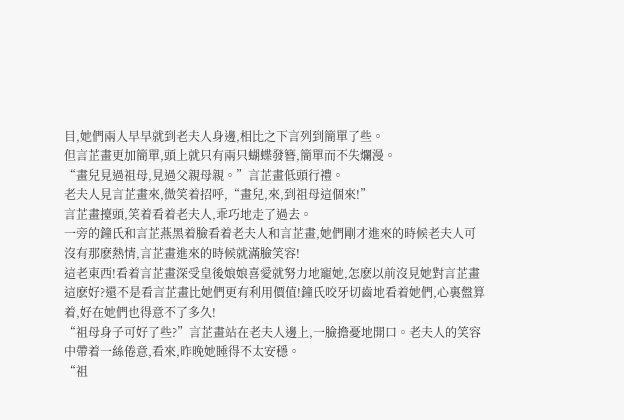目,她們兩人早早就到老夫人身邊,相比之下言列到簡單了些。
但言芷畫更加簡單,頭上就只有兩只蝴蝶發簪,簡單而不失爛漫。
“畫兒見過祖母,見過父親母親。”言芷畫低頭行禮。
老夫人見言芷畫來,微笑着招呼,“畫兒,來,到祖母這個來!”
言芷畫擡頭,笑着看着老夫人,乖巧地走了過去。
一旁的鐘氏和言芷燕黑着臉看着老夫人和言芷畫,她們剛才進來的時候老夫人可沒有那麽熱情,言芷畫進來的時候就滿臉笑容!
這老東西!看着言芷畫深受皇後娘娘喜愛就努力地寵她,怎麽以前沒見她對言芷畫這麽好?還不是看言芷畫比她們更有利用價值!鐘氏咬牙切齒地看着她們,心裏盤算着,好在她們也得意不了多久!
“祖母身子可好了些?”言芷畫站在老夫人邊上,一臉擔憂地開口。老夫人的笑容中帶着一絲倦意,看來,昨晚她睡得不太安穩。
“祖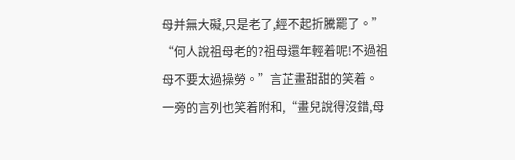母并無大礙,只是老了,經不起折騰罷了。”
“何人說祖母老的?祖母還年輕着呢!不過祖母不要太過操勞。”言芷畫甜甜的笑着。
一旁的言列也笑着附和,“畫兒說得沒錯,母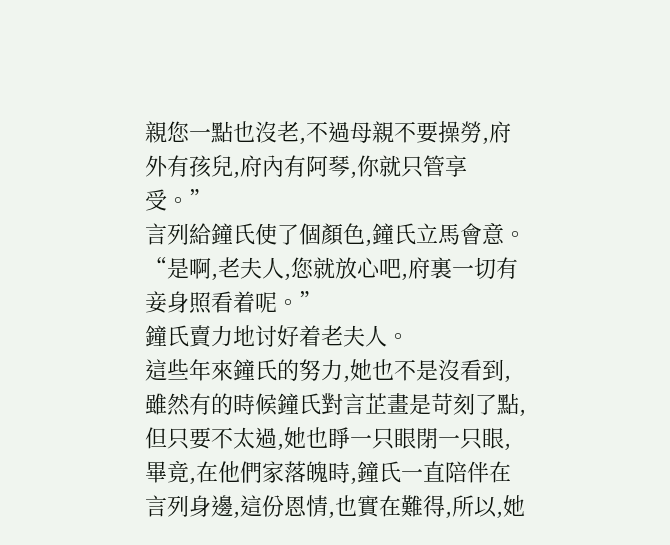親您一點也沒老,不過母親不要操勞,府外有孩兒,府內有阿琴,你就只管享受。”
言列給鐘氏使了個顏色,鐘氏立馬會意。
“是啊,老夫人,您就放心吧,府裏一切有妾身照看着呢。”
鐘氏賣力地讨好着老夫人。
這些年來鐘氏的努力,她也不是沒看到,雖然有的時候鐘氏對言芷畫是苛刻了點,但只要不太過,她也睜一只眼閉一只眼,畢竟,在他們家落魄時,鐘氏一直陪伴在言列身邊,這份恩情,也實在難得,所以,她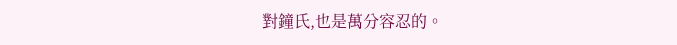對鐘氏,也是萬分容忍的。